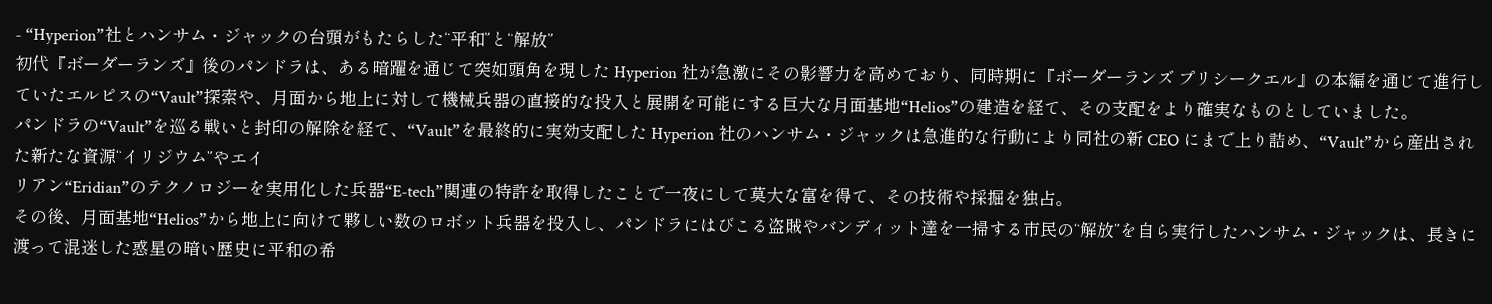- “Hyperion”社とハンサム・ジャックの台頭がもたらした“平和”と“解放”
初代『ボーダーランズ』後のパンドラは、ある暗躍を通じて突如頭角を現した Hyperion 社が急激にその影響力を高めており、同時期に『ボーダーランズ プリシークエル』の本編を通じて進行していたエルピスの“Vault”探索や、月面から地上に対して機械兵器の直接的な投入と展開を可能にする巨大な月面基地“Helios”の建造を経て、その支配をより確実なものとしていました。
パンドラの“Vault”を巡る戦いと封印の解除を経て、“Vault”を最終的に実効支配した Hyperion 社のハンサム・ジャックは急進的な行動により同社の新 CEO にまで上り詰め、“Vault”から産出された新たな資源“イリジウム”やエイ
リアン“Eridian”のテクノロジーを実用化した兵器“E-tech”関連の特許を取得したことで一夜にして莫大な富を得て、その技術や採掘を独占。
その後、月面基地“Helios”から地上に向けて夥しい数のロボット兵器を投入し、パンドラにはびこる盗賊やバンディット達を一掃する市民の“解放”を自ら実行したハンサム・ジャックは、長きに渡って混迷した惑星の暗い歴史に平和の希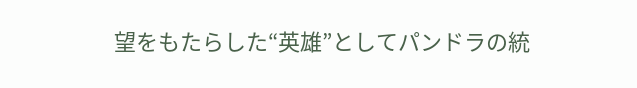望をもたらした“英雄”としてパンドラの統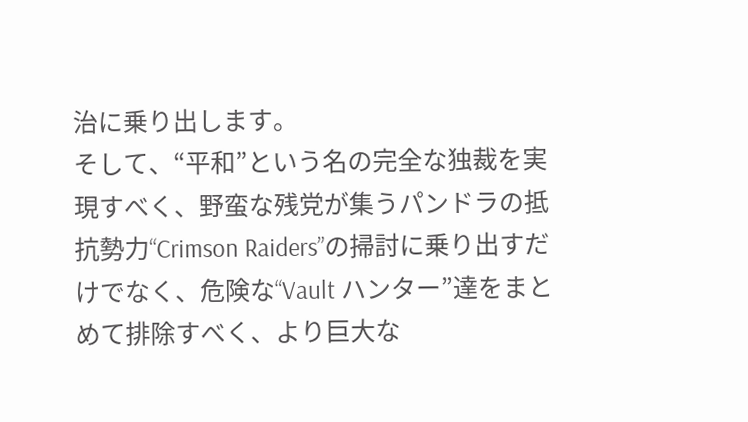治に乗り出します。
そして、“平和”という名の完全な独裁を実現すべく、野蛮な残党が集うパンドラの抵抗勢力“Crimson Raiders”の掃討に乗り出すだけでなく、危険な“Vault ハンター”達をまとめて排除すべく、より巨大な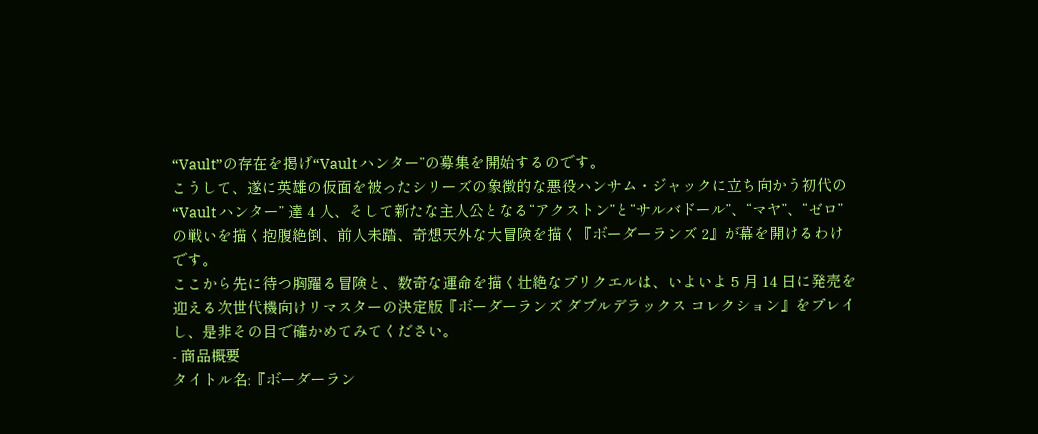“Vault”の存在を掲げ“Vault ハンター”の募集を開始するのです。
こうして、遂に英雄の仮面を被ったシリーズの象徴的な悪役ハンサム・ジャックに立ち向かう初代の“Vault ハンター” 達 4 人、そして新たな主人公となる“アクストン”と“サルバドール”、“マヤ”、“ゼロ”の戦いを描く抱腹絶倒、前人未踏、奇想天外な大冒険を描く『ボーダーランズ 2』が幕を開けるわけです。
ここから先に待つ胸躍る冒険と、数奇な運命を描く壮絶なプリクエルは、いよいよ 5 月 14 日に発売を迎える次世代機向けリマスターの決定版『ボーダーランズ ダブルデラックス コレクション』をプレイし、是非その目で確かめてみてください。
- 商品概要
タイトル名:『ボーダーラン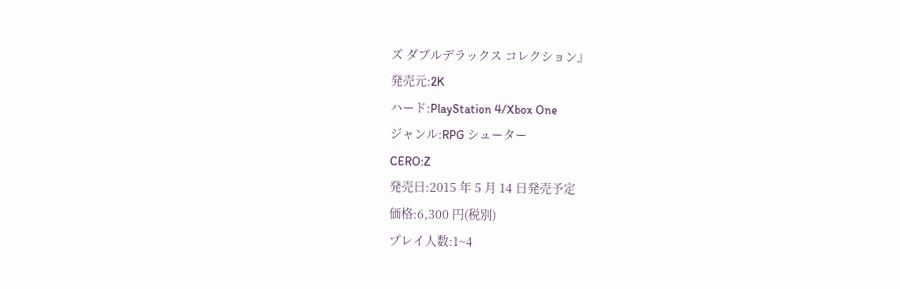ズ ダブルデラックス コレクション』
発売元:2K
ハード:PlayStation 4/Xbox One
ジャンル:RPG シューター
CERO:Z
発売日:2015 年 5 月 14 日発売予定
価格:6,300 円(税別)
プレイ人数:1~4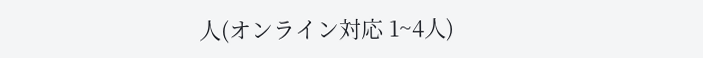人(オンライン対応 1~4人)